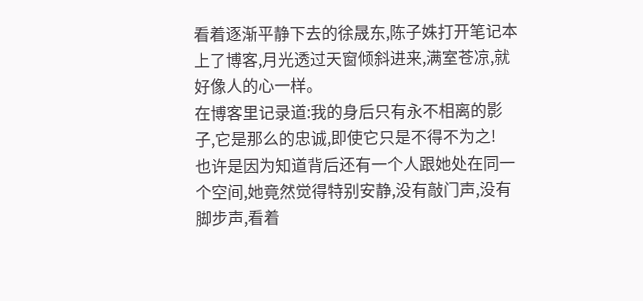看着逐渐平静下去的徐晟东,陈子姝打开笔记本上了博客,月光透过天窗倾斜进来,满室苍凉,就好像人的心一样。
在博客里记录道:我的身后只有永不相离的影子,它是那么的忠诚,即使它只是不得不为之!
也许是因为知道背后还有一个人跟她处在同一个空间,她竟然觉得特别安静,没有敲门声,没有脚步声,看着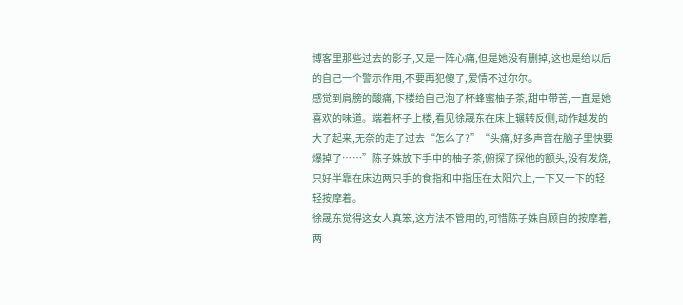博客里那些过去的影子,又是一阵心痛,但是她没有删掉,这也是给以后的自己一个警示作用,不要再犯傻了,爱情不过尔尔。
感觉到肩膀的酸痛,下楼给自己泡了杯蜂蜜柚子茶,甜中带苦,一直是她喜欢的味道。端着杯子上楼,看见徐晟东在床上辗转反侧,动作越发的大了起来,无奈的走了过去“怎么了?”“头痛,好多声音在脑子里快要爆掉了……”陈子姝放下手中的柚子茶,俯探了探他的额头,没有发烧,只好半靠在床边两只手的食指和中指压在太阳穴上,一下又一下的轻轻按摩着。
徐晟东觉得这女人真笨,这方法不管用的,可惜陈子姝自顾自的按摩着,两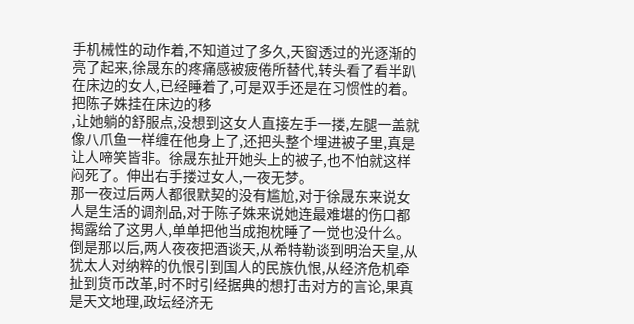手机械性的动作着,不知道过了多久,天窗透过的光逐渐的亮了起来,徐晟东的疼痛感被疲倦所替代,转头看了看半趴在床边的女人,已经睡着了,可是双手还是在习惯性的着。
把陈子姝挂在床边的移
,让她躺的舒服点,没想到这女人直接左手一搂,左腿一盖就像八爪鱼一样缠在他身上了,还把头整个埋进被子里,真是让人啼笑皆非。徐晟东扯开她头上的被子,也不怕就这样闷死了。伸出右手搂过女人,一夜无梦。
那一夜过后两人都很默契的没有尴尬,对于徐晟东来说女人是生活的调剂品,对于陈子姝来说她连最难堪的伤口都揭露给了这男人,单单把他当成抱枕睡了一觉也没什么。倒是那以后,两人夜夜把酒谈天,从希特勒谈到明治天皇,从犹太人对纳粹的仇恨引到国人的民族仇恨,从经济危机牵扯到货币改革,时不时引经据典的想打击对方的言论,果真是天文地理,政坛经济无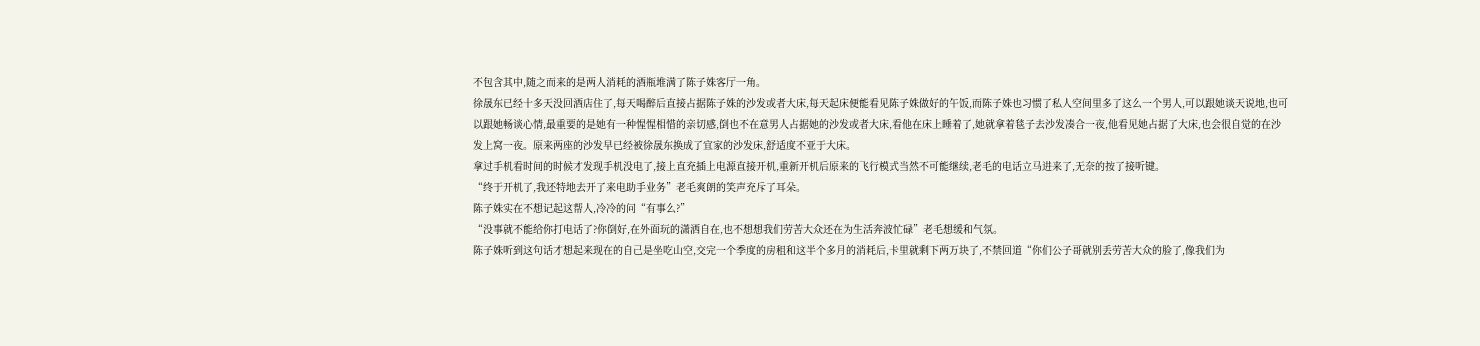不包含其中,随之而来的是两人消耗的酒瓶堆满了陈子姝客厅一角。
徐晟东已经十多天没回酒店住了,每天喝醉后直接占据陈子姝的沙发或者大床,每天起床便能看见陈子姝做好的午饭,而陈子姝也习惯了私人空间里多了这么一个男人,可以跟她谈天说地,也可以跟她畅谈心情,最重要的是她有一种惺惺相惜的亲切感,倒也不在意男人占据她的沙发或者大床,看他在床上睡着了,她就拿着毯子去沙发凑合一夜,他看见她占据了大床,也会很自觉的在沙发上窝一夜。原来两座的沙发早已经被徐晟东换成了宜家的沙发床,舒适度不亚于大床。
拿过手机看时间的时候才发现手机没电了,接上直充插上电源直接开机,重新开机后原来的飞行模式当然不可能继续,老毛的电话立马进来了,无奈的按了接听键。
“终于开机了,我还特地去开了来电助手业务”老毛爽朗的笑声充斥了耳朵。
陈子姝实在不想记起这帮人,冷冷的问“有事么?”
“没事就不能给你打电话了?你倒好,在外面玩的潇洒自在,也不想想我们劳苦大众还在为生活奔波忙碌”老毛想缓和气氛。
陈子姝听到这句话才想起来现在的自己是坐吃山空,交完一个季度的房租和这半个多月的消耗后,卡里就剩下两万块了,不禁回道“你们公子哥就别丢劳苦大众的脸了,像我们为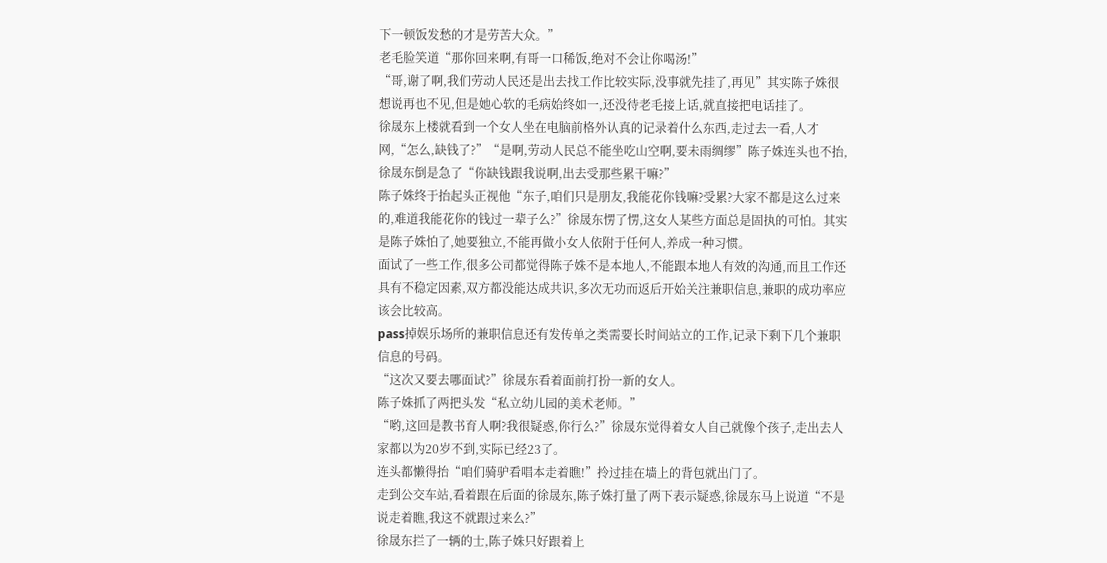下一顿饭发愁的才是劳苦大众。”
老毛脸笑道“那你回来啊,有哥一口稀饭,绝对不会让你喝汤!”
“哥,谢了啊,我们劳动人民还是出去找工作比较实际,没事就先挂了,再见”其实陈子姝很想说再也不见,但是她心软的毛病始终如一,还没待老毛接上话,就直接把电话挂了。
徐晟东上楼就看到一个女人坐在电脑前格外认真的记录着什么东西,走过去一看,人才网,“怎么,缺钱了?”“是啊,劳动人民总不能坐吃山空啊,要未雨绸缪”陈子姝连头也不抬,徐晟东倒是急了“你缺钱跟我说啊,出去受那些累干嘛?”
陈子姝终于抬起头正视他“东子,咱们只是朋友,我能花你钱嘛?受累?大家不都是这么过来的,难道我能花你的钱过一辈子么?”徐晟东愣了愣,这女人某些方面总是固执的可怕。其实是陈子姝怕了,她要独立,不能再做小女人依附于任何人,养成一种习惯。
面试了一些工作,很多公司都觉得陈子姝不是本地人,不能跟本地人有效的沟通,而且工作还具有不稳定因素,双方都没能达成共识,多次无功而返后开始关注兼职信息,兼职的成功率应该会比较高。
pass掉娱乐场所的兼职信息还有发传单之类需要长时间站立的工作,记录下剩下几个兼职信息的号码。
“这次又要去哪面试?”徐晟东看着面前打扮一新的女人。
陈子姝抓了两把头发“私立幼儿园的美术老师。”
“哟,这回是教书育人啊?我很疑惑,你行么?”徐晟东觉得着女人自己就像个孩子,走出去人家都以为20岁不到,实际已经23了。
连头都懒得抬“咱们骑驴看唱本走着瞧!”拎过挂在墙上的背包就出门了。
走到公交车站,看着跟在后面的徐晟东,陈子姝打量了两下表示疑惑,徐晟东马上说道“不是说走着瞧,我这不就跟过来么?”
徐晟东拦了一辆的士,陈子姝只好跟着上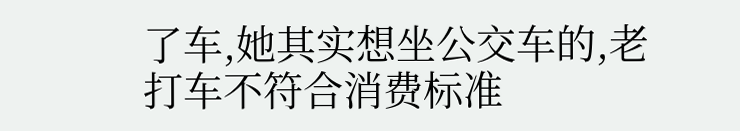了车,她其实想坐公交车的,老打车不符合消费标准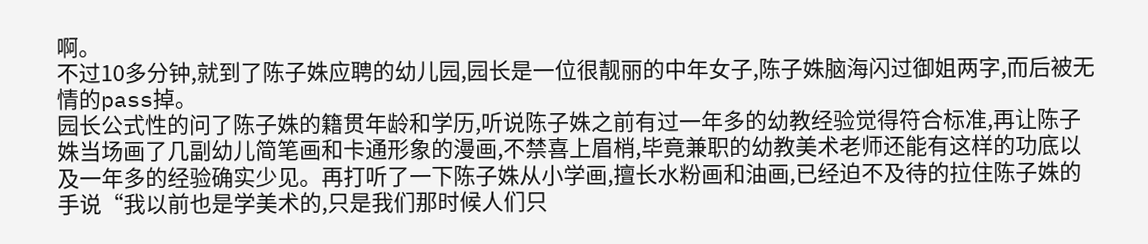啊。
不过10多分钟,就到了陈子姝应聘的幼儿园,园长是一位很靓丽的中年女子,陈子姝脑海闪过御姐两字,而后被无情的pass掉。
园长公式性的问了陈子姝的籍贯年龄和学历,听说陈子姝之前有过一年多的幼教经验觉得符合标准,再让陈子姝当场画了几副幼儿简笔画和卡通形象的漫画,不禁喜上眉梢,毕竟兼职的幼教美术老师还能有这样的功底以及一年多的经验确实少见。再打听了一下陈子姝从小学画,擅长水粉画和油画,已经迫不及待的拉住陈子姝的手说“我以前也是学美术的,只是我们那时候人们只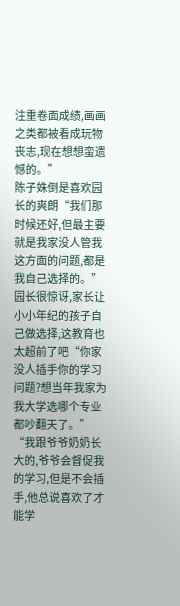注重卷面成绩,画画之类都被看成玩物丧志,现在想想蛮遗憾的。”
陈子姝倒是喜欢园长的爽朗“我们那时候还好,但最主要就是我家没人管我这方面的问题,都是我自己选择的。”
园长很惊讶,家长让小小年纪的孩子自己做选择,这教育也太超前了吧“你家没人插手你的学习问题?想当年我家为我大学选哪个专业都吵翻天了。”
“我跟爷爷奶奶长大的,爷爷会督促我的学习,但是不会插手,他总说喜欢了才能学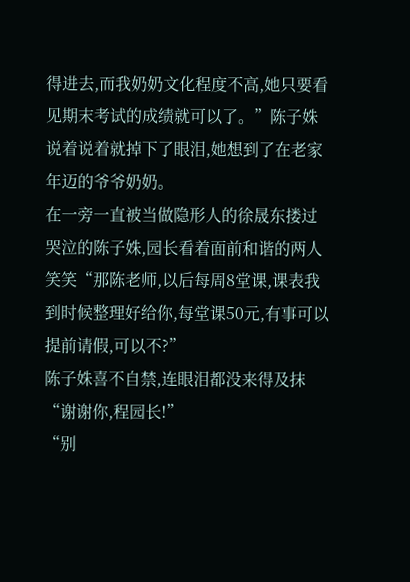得进去,而我奶奶文化程度不高,她只要看见期末考试的成绩就可以了。”陈子姝说着说着就掉下了眼泪,她想到了在老家年迈的爷爷奶奶。
在一旁一直被当做隐形人的徐晟东搂过哭泣的陈子姝,园长看着面前和谐的两人笑笑“那陈老师,以后每周8堂课,课表我到时候整理好给你,每堂课50元,有事可以提前请假,可以不?”
陈子姝喜不自禁,连眼泪都没来得及抹“谢谢你,程园长!”
“别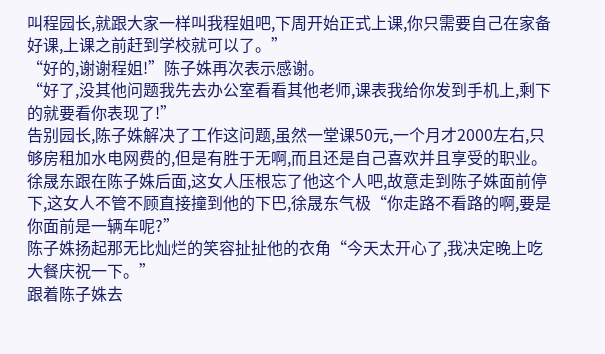叫程园长,就跟大家一样叫我程姐吧,下周开始正式上课,你只需要自己在家备好课,上课之前赶到学校就可以了。”
“好的,谢谢程姐!”陈子姝再次表示感谢。
“好了,没其他问题我先去办公室看看其他老师,课表我给你发到手机上,剩下的就要看你表现了!”
告别园长,陈子姝解决了工作这问题,虽然一堂课50元,一个月才2000左右,只够房租加水电网费的,但是有胜于无啊,而且还是自己喜欢并且享受的职业。
徐晟东跟在陈子姝后面,这女人压根忘了他这个人吧,故意走到陈子姝面前停下,这女人不管不顾直接撞到他的下巴,徐晟东气极“你走路不看路的啊,要是你面前是一辆车呢?”
陈子姝扬起那无比灿烂的笑容扯扯他的衣角“今天太开心了,我决定晚上吃大餐庆祝一下。”
跟着陈子姝去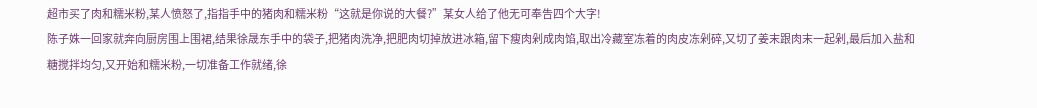超市买了肉和糯米粉,某人愤怒了,指指手中的猪肉和糯米粉“这就是你说的大餐?”某女人给了他无可奉告四个大字!
陈子姝一回家就奔向厨房围上围裙,结果徐晟东手中的袋子,把猪肉洗净,把肥肉切掉放进冰箱,留下瘦肉剁成肉馅,取出冷藏室冻着的肉皮冻剁碎,又切了姜末跟肉末一起剁,最后加入盐和糖搅拌均匀,又开始和糯米粉,一切准备工作就绪,徐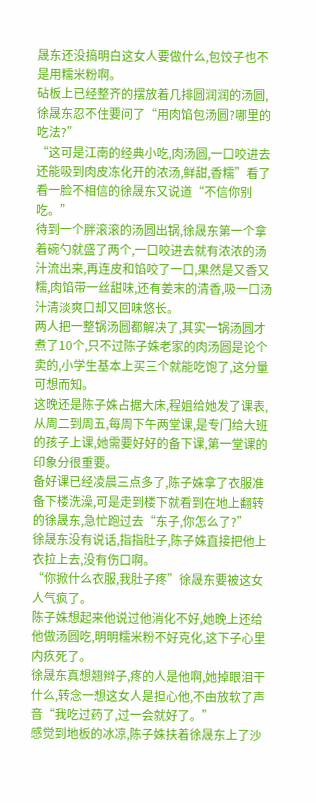晟东还没搞明白这女人要做什么,包饺子也不是用糯米粉啊。
砧板上已经整齐的摆放着几排圆润润的汤圆,徐晟东忍不住要问了“用肉馅包汤圆?哪里的吃法?”
“这可是江南的经典小吃,肉汤圆,一口咬进去还能吸到肉皮冻化开的浓汤,鲜甜,香糯”看了看一脸不相信的徐晟东又说道“不信你别吃。”
待到一个胖滚滚的汤圆出锅,徐晟东第一个拿着碗勺就盛了两个,一口咬进去就有浓浓的汤汁流出来,再连皮和馅咬了一口,果然是又香又糯,肉馅带一丝甜味,还有姜末的清香,吸一口汤汁清淡爽口却又回味悠长。
两人把一整锅汤圆都解决了,其实一锅汤圆才煮了10个,只不过陈子姝老家的肉汤圆是论个卖的,小学生基本上买三个就能吃饱了,这分量可想而知。
这晚还是陈子姝占据大床,程姐给她发了课表,从周二到周五,每周下午两堂课,是专门给大班的孩子上课,她需要好好的备下课,第一堂课的印象分很重要。
备好课已经凌晨三点多了,陈子姝拿了衣服准备下楼洗澡,可是走到楼下就看到在地上翻转的徐晟东,急忙跑过去“东子,你怎么了?”
徐晟东没有说话,指指肚子,陈子姝直接把他上衣拉上去,没有伤口啊。
“你掀什么衣服,我肚子疼”徐晟东要被这女人气疯了。
陈子姝想起来他说过他消化不好,她晚上还给他做汤圆吃,明明糯米粉不好克化,这下子心里内疚死了。
徐晟东真想翘辫子,疼的人是他啊,她掉眼泪干什么,转念一想这女人是担心他,不由放软了声音“我吃过药了,过一会就好了。”
感觉到地板的冰凉,陈子姝扶着徐晟东上了沙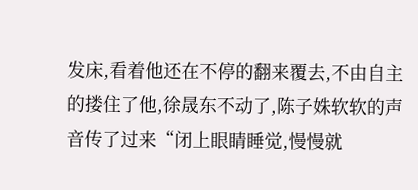发床,看着他还在不停的翻来覆去,不由自主的搂住了他,徐晟东不动了,陈子姝软软的声音传了过来“闭上眼睛睡觉,慢慢就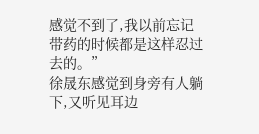感觉不到了,我以前忘记带药的时候都是这样忍过去的。”
徐晟东感觉到身旁有人躺下,又听见耳边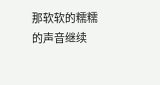那软软的糯糯的声音继续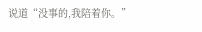说道“没事的,我陪着你。”